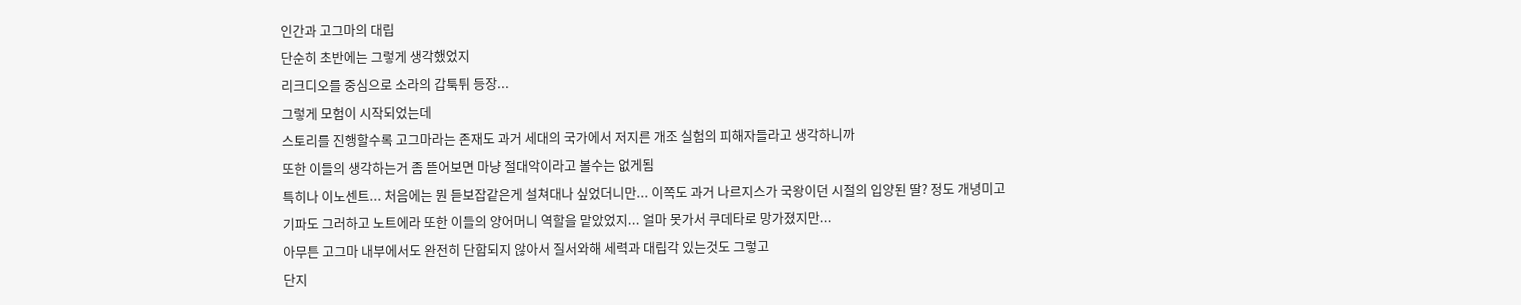인간과 고그마의 대립
단순히 초반에는 그렇게 생각했었지
리크디오를 중심으로 소라의 갑툭튀 등장...
그렇게 모험이 시작되었는데
스토리를 진행할수록 고그마라는 존재도 과거 세대의 국가에서 저지른 개조 실험의 피해자들라고 생각하니까
또한 이들의 생각하는거 좀 뜯어보면 마냥 절대악이라고 볼수는 없게됨
특히나 이노센트... 처음에는 뭔 듣보잡같은게 설쳐대나 싶었더니만... 이쪽도 과거 나르지스가 국왕이던 시절의 입양된 딸? 정도 개녕미고
기파도 그러하고 노트에라 또한 이들의 양어머니 역할을 맡았었지... 얼마 못가서 쿠데타로 망가졌지만...
아무튼 고그마 내부에서도 완전히 단합되지 않아서 질서와해 세력과 대립각 있는것도 그렇고
단지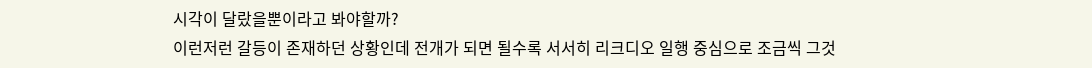시각이 달랐을뿐이라고 봐야할까?
이런저런 갈등이 존재하던 상황인데 전개가 되면 될수록 서서히 리크디오 일행 중심으로 조금씩 그것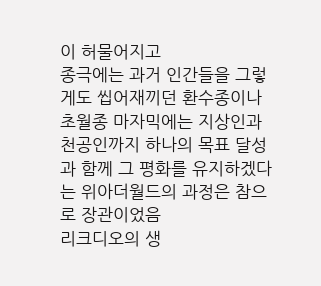이 허물어지고
종극에는 과거 인간들을 그렇게도 씹어재끼던 환수종이나 초월종 마자믹에는 지상인과 천공인까지 하나의 목표 달성과 함께 그 평화를 유지하겠다는 위아더월드의 과정은 참으로 장관이었음
리크디오의 생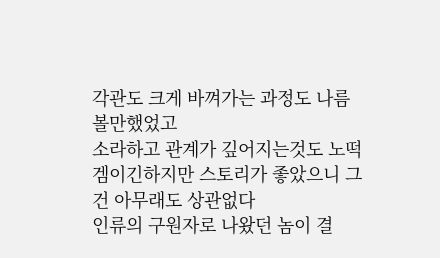각관도 크게 바껴가는 과정도 나름 볼만했었고
소라하고 관계가 깊어지는것도 노떡겜이긴하지만 스토리가 좋았으니 그건 아무래도 상관없다
인류의 구원자로 나왔던 놈이 결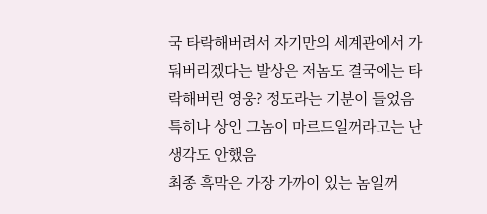국 타락해버려서 자기만의 세계관에서 가둬버리겠다는 발상은 저놈도 결국에는 타락해버린 영웅? 정도라는 기분이 들었음
특히나 상인 그놈이 마르드일꺼라고는 난 생각도 안했음
최종 흑막은 가장 가까이 있는 놈일꺼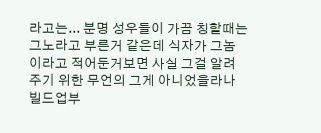라고는... 분명 성우들이 가끔 칭할때는 그노라고 부른거 같은데 식자가 그놈이라고 적어둔거보면 사실 그걸 알려주기 위한 무언의 그게 아니었을라나
빌드업부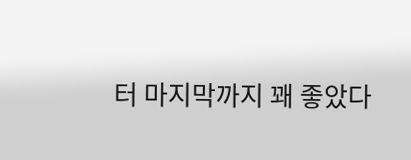터 마지막까지 꽤 좋았다